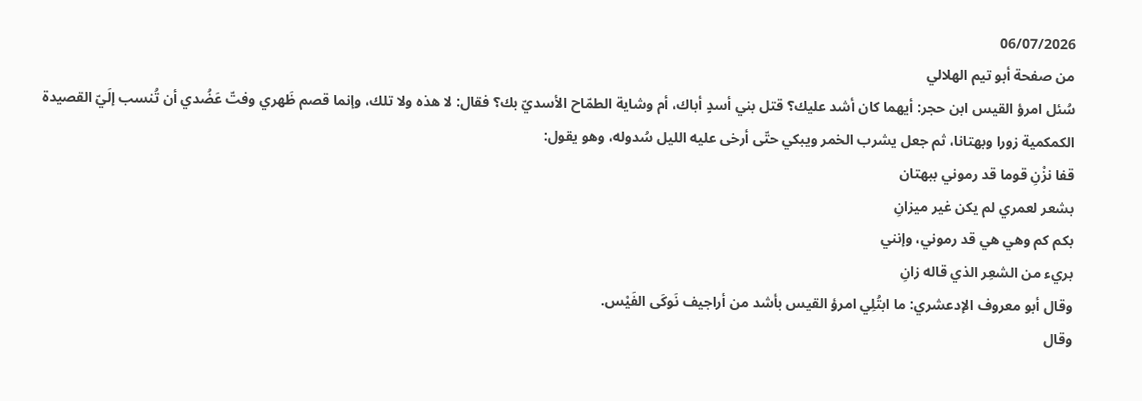06/07/2026
من صفحة أبو تيم الهلالي
سُئل امرؤ القيس ابن حجر: أيهما كان أشد عليك؟ قتل بني أسدٍ أباك، أم وشاية الطمّاح الأسديّ بك؟ فقال: لا هذه ولا تلك، وإنما قصم ظَهري وفتّ عَضُدي أن تُنسب إلَيّ القصيدة الكمكمية زورا وبهتانا، ثم جعل يشرب الخمر ويبكي حتّى أرخى عليه الليل سُدوله، وهو يقول:
قفا نزْنِ قوما قد رموني ببهتان
بشعر لعمري لم يكن غير ميزانِ
بكم كم وهي هي قد رموني، وإنني
بريء من الشعِر الذي قاله زانِ
وقال أبو معروف الإدعشري: ما ابتُلِي امرؤ القيس بأشد من أراجيف نَوكَى الفَيْس.
وقال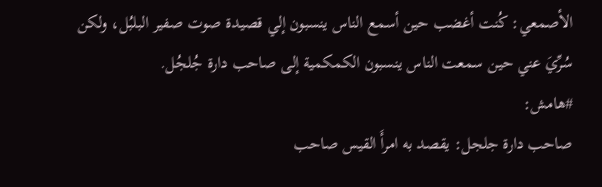الأصمعي: كُنت أغضب حين أسمع الناس ينسبون إلي قصيدة صوت صفير البلبُل، ولكن سُرِّيَ عني حين سمعت الناس ينسبون الكمكمية إلى صاحب دارة جُلجُل.
#هامش:
صاحب دارة جلجل: يقصد به امرأَ القيس صاحب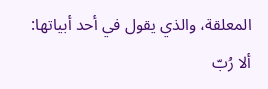المعلقة، والذي يقول في أحد أبياتها:
ألا رُبّ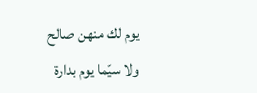يوم لك منهن صالح
ولا سيّما يوم بدارة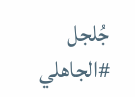جُلجل
#الجاهلي